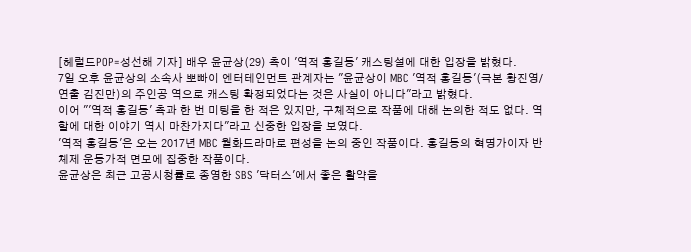[헤럴드POP=성선해 기자] 배우 윤균상(29) 측이 '역적 홍길동' 캐스팅설에 대한 입장을 밝혔다.
7일 오후 윤균상의 소속사 뽀빠이 엔터테인먼트 관계자는 "윤균상이 MBC '역적 홍길동'(극본 황진영/연출 김진만)의 주인공 역으로 캐스팅 확정되었다는 것은 사실이 아니다"라고 밝혔다.
이어 "'역적 홍길동' 측과 한 번 미팅을 한 적은 있지만, 구체적으로 작품에 대해 논의한 적도 없다. 역할에 대한 이야기 역시 마찬가지다"라고 신중한 입장을 보였다.
'역적 홍길동'은 오는 2017년 MBC 월화드라마로 편성을 논의 중인 작품이다. 홍길동의 혁명가이자 반체제 운동가적 면모에 집중한 작품이다.
윤균상은 최근 고공시청률로 종영한 SBS '닥터스'에서 좋은 활약을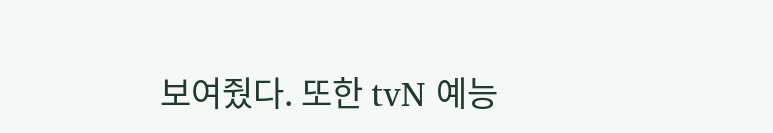보여줬다. 또한 tvN 예능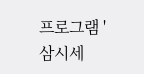프로그램 '삼시세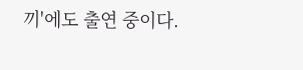끼'에도 출연 중이다.